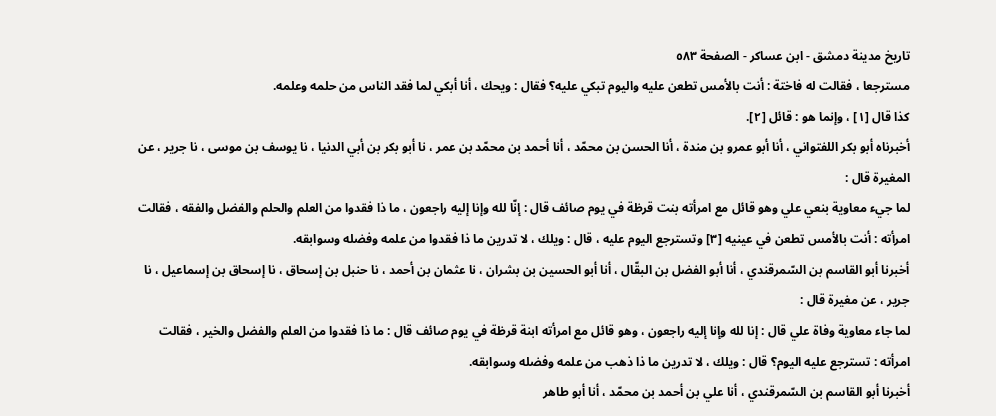تاريخ مدينة دمشق - ابن عساكر - الصفحة ٥٨٣
مسترجعا ، فقالت له فاختة : أنت بالأمس تطعن عليه واليوم تبكي عليه؟ فقال : ويحك ، أنا أبكي لما فقد الناس من حلمه وعلمه.
كذا قال [١] ، وإنما هو : قائل [٢].
أخبرناه أبو بكر اللفتواني ، أنا أبو عمرو بن مندة ، أنا الحسن بن محمّد ، أنا أحمد بن محمّد بن عمر ، نا أبو بكر بن أبي الدنيا ، نا يوسف بن موسى ، نا جرير ، عن المغيرة قال :
لما جيء معاوية بنعي علي وهو قائل مع امرأته بنت قرظة في يوم صائف قال : إنّا لله وإنا إليه راجعون ، ما ذا فقدوا من العلم والحلم والفضل والفقه ، فقالت امرأته : أنت بالأمس تطعن في عينيه [٣] وتسترجع اليوم عليه ، قال : ويلك ، لا تدرين ما ذا فقدوا من علمه وفضله وسوابقه.
أخبرنا أبو القاسم بن السّمرقندي ، أنا أبو الفضل بن البقّال ، أنا أبو الحسين بن بشران ، نا عثمان بن أحمد ، نا حنبل بن إسحاق ، نا إسحاق بن إسماعيل ، نا جرير ، عن مغيرة قال :
لما جاء معاوية وفاة علي قال : إنا لله وإنا إليه راجعون ، وهو قائل مع امرأته ابنة قرظة في يوم صائف قال : ما ذا فقدوا من العلم والفضل والخير ، فقالت امرأته : تسترجع عليه اليوم؟ قال : ويلك ، لا تدرين ما ذا ذهب من علمه وفضله وسوابقه.
أخبرنا أبو القاسم بن السّمرقندي ، أنا علي بن أحمد بن محمّد ، أنا أبو طاهر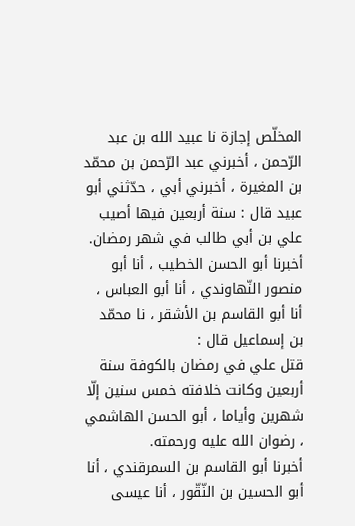المخلّص إجازة نا عبيد الله بن عبد الرّحمن ، أخبرني عبد الرّحمن بن محمّد بن المغيرة ، أخبرني أبي ، حدّثني أبو عبيد قال : سنة أربعين فيها أصيب علي بن أبي طالب في شهر رمضان.
أخبرنا أبو الحسن الخطيب ، أنا أبو منصور النّهاوندي ، أنا أبو العباس ، أنا أبو القاسم بن الأشقر ، نا محمّد بن إسماعيل قال :
قتل علي في رمضان بالكوفة سنة أربعين وكانت خلافته خمس سنين إلّا شهرين وأياما ، أبو الحسن الهاشمي ، رضوان الله عليه ورحمته.
أخبرنا أبو القاسم بن السمرقندي ، أنا أبو الحسين بن النّقّور ، أنا عيسى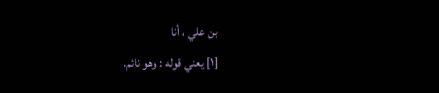بن علي ، أنا
[١] يعني قوله : وهو نائم.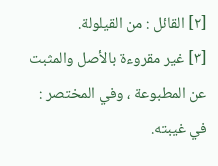[٢] القائل : من القيلولة.
[٣] غير مقروءة بالأصل والمثبت عن المطبوعة ، وفي المختصر : في غيبته.